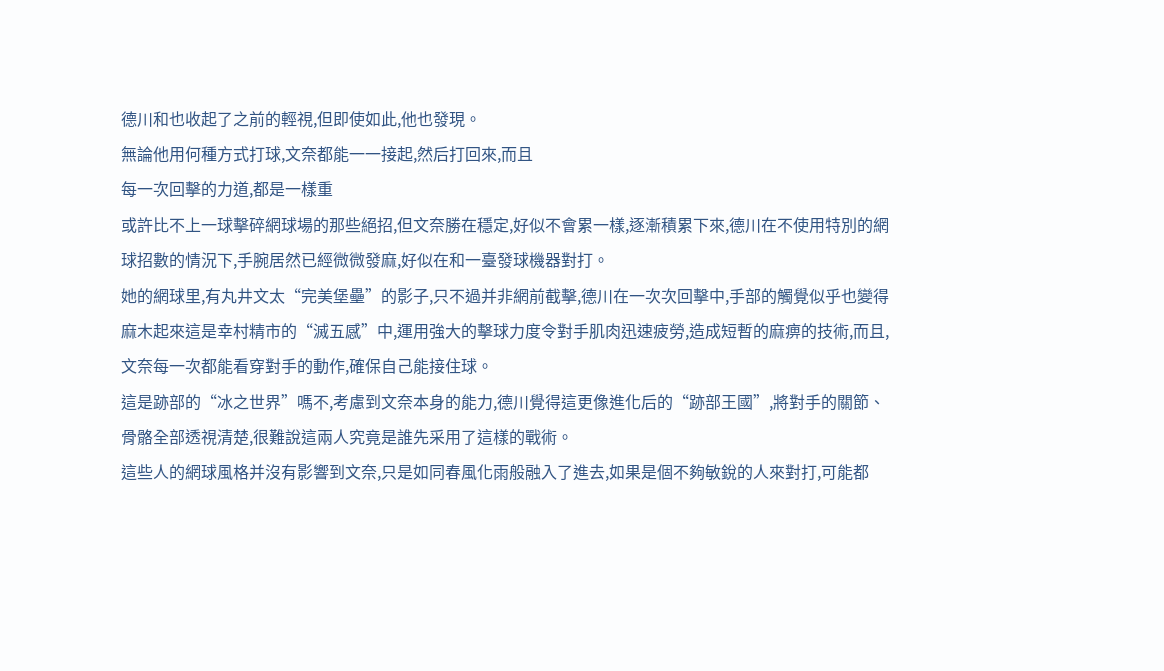德川和也收起了之前的輕視,但即使如此,他也發現。
無論他用何種方式打球,文奈都能一一接起,然后打回來,而且
每一次回擊的力道,都是一樣重
或許比不上一球擊碎網球場的那些絕招,但文奈勝在穩定,好似不會累一樣,逐漸積累下來,德川在不使用特別的網球招數的情況下,手腕居然已經微微發麻,好似在和一臺發球機器對打。
她的網球里,有丸井文太“完美堡壘”的影子,只不過并非網前截擊,德川在一次次回擊中,手部的觸覺似乎也變得麻木起來這是幸村精市的“滅五感”中,運用強大的擊球力度令對手肌肉迅速疲勞,造成短暫的麻痹的技術,而且,文奈每一次都能看穿對手的動作,確保自己能接住球。
這是跡部的“冰之世界”嗎不,考慮到文奈本身的能力,德川覺得這更像進化后的“跡部王國”,將對手的關節、骨骼全部透視清楚,很難說這兩人究竟是誰先采用了這樣的戰術。
這些人的網球風格并沒有影響到文奈,只是如同春風化雨般融入了進去,如果是個不夠敏銳的人來對打,可能都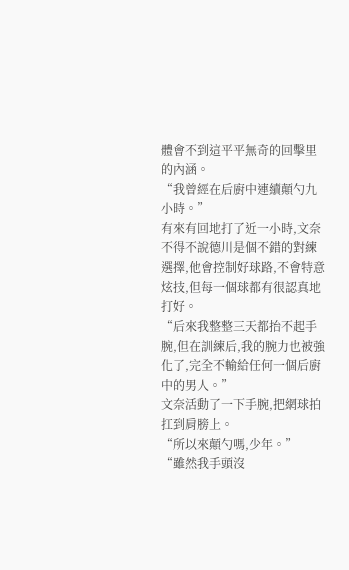體會不到這平平無奇的回擊里的內涵。
“我曾經在后廚中連續顛勺九小時。”
有來有回地打了近一小時,文奈不得不說德川是個不錯的對練選擇,他會控制好球路,不會特意炫技,但每一個球都有很認真地打好。
“后來我整整三天都抬不起手腕,但在訓練后,我的腕力也被強化了,完全不輸給任何一個后廚中的男人。”
文奈活動了一下手腕,把網球拍扛到肩膀上。
“所以來顛勺嗎,少年。”
“雖然我手頭沒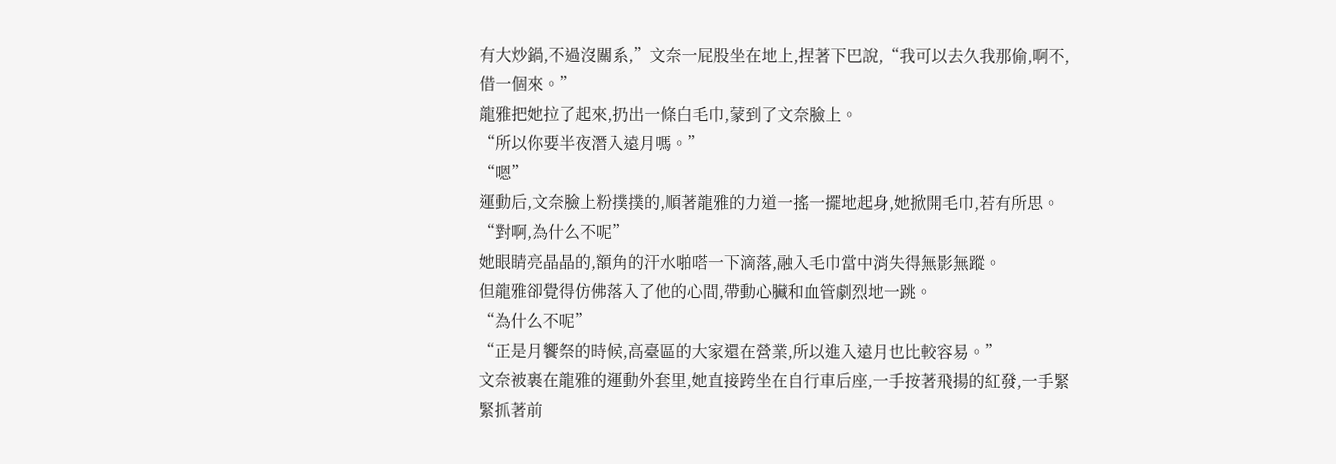有大炒鍋,不過沒關系,”文奈一屁股坐在地上,捏著下巴說,“我可以去久我那偷,啊不,借一個來。”
龍雅把她拉了起來,扔出一條白毛巾,蒙到了文奈臉上。
“所以你要半夜潛入遠月嗎。”
“嗯”
運動后,文奈臉上粉撲撲的,順著龍雅的力道一搖一擺地起身,她掀開毛巾,若有所思。
“對啊,為什么不呢”
她眼睛亮晶晶的,額角的汗水啪嗒一下滴落,融入毛巾當中消失得無影無蹤。
但龍雅卻覺得仿佛落入了他的心間,帶動心臟和血管劇烈地一跳。
“為什么不呢”
“正是月饗祭的時候,高臺區的大家還在營業,所以進入遠月也比較容易。”
文奈被裹在龍雅的運動外套里,她直接跨坐在自行車后座,一手按著飛揚的紅發,一手緊緊抓著前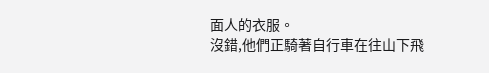面人的衣服。
沒錯,他們正騎著自行車在往山下飛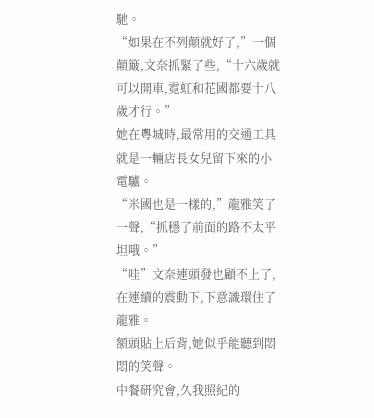馳。
“如果在不列顛就好了,”一個顛簸,文奈抓緊了些,“十六歲就可以開車,霓虹和花國都要十八歲才行。”
她在粵城時,最常用的交通工具就是一輛店長女兒留下來的小電驢。
“米國也是一樣的,”龍雅笑了一聲,“抓穩了前面的路不太平坦哦。”
“哇”文奈連頭發也顧不上了,在連續的震動下,下意識環住了龍雅。
額頭貼上后背,她似乎能聽到悶悶的笑聲。
中餐研究會,久我照紀的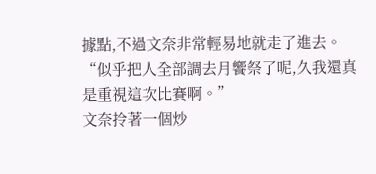據點,不過文奈非常輕易地就走了進去。
“似乎把人全部調去月饗祭了呢,久我還真是重視這次比賽啊。”
文奈拎著一個炒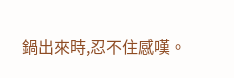鍋出來時,忍不住感嘆。